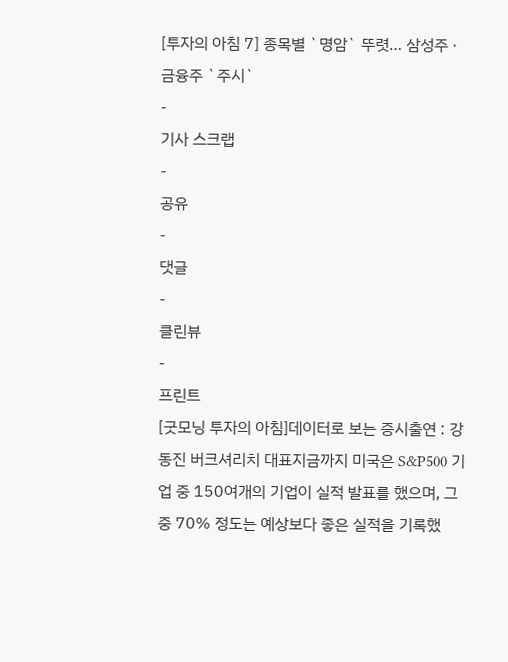[투자의 아침 7] 종목별 `명암` 뚜렷… 삼성주 · 금융주 `주시`
-
기사 스크랩
-
공유
-
댓글
-
클린뷰
-
프린트
[굿모닝 투자의 아침]데이터로 보는 증시출연 : 강동진 버크셔리치 대표지금까지 미국은 S&P500 기업 중 150여개의 기업이 실적 발표를 했으며, 그 중 70% 정도는 예상보다 좋은 실적을 기록했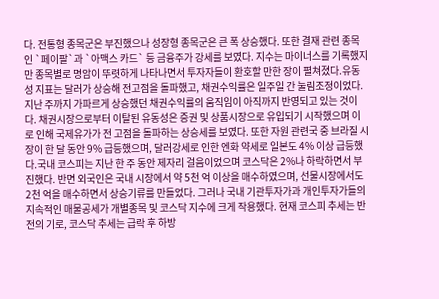다. 전통형 종목군은 부진했으나 성장형 종목군은 큰 폭 상승했다. 또한 결재 관련 종목인 `페이팔`과 `아맥스 카드` 등 금융주가 강세를 보였다. 지수는 마이너스를 기록했지만 종목별로 명암이 뚜렷하게 나타나면서 투자자들이 환호할 만한 장이 펼쳐졌다.유동성 지표는 달러가 상승해 전고점을 돌파했고, 채권수익률은 일주일 간 눌림조정이었다. 지난 주까지 가파르게 상승했던 채권수익률의 움직임이 아직까지 반영되고 있는 것이다. 채권시장으로부터 이탈된 유동성은 증권 및 상품시장으로 유입되기 시작했으며 이로 인해 국제유가가 전 고점을 돌파하는 상승세를 보였다. 또한 자원 관련국 중 브라질 시장이 한 달 동안 9% 급등했으며, 달러강세로 인한 엔화 약세로 일본도 4% 이상 급등했다.국내 코스피는 지난 한 주 동안 제자리 걸음이었으며 코스닥은 2%나 하락하면서 부진했다. 반면 외국인은 국내 시장에서 약 5천 억 이상을 매수하였으며, 선물시장에서도 2천 억을 매수하면서 상승기류를 만들었다. 그러나 국내 기관투자가과 개인투자가들의 지속적인 매물공세가 개별종목 및 코스닥 지수에 크게 작용했다. 현재 코스피 추세는 반전의 기로, 코스닥 추세는 급락 후 하방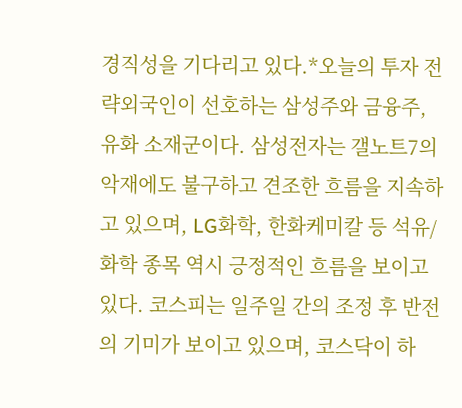경직성을 기다리고 있다.*오늘의 투자 전략외국인이 선호하는 삼성주와 금융주, 유화 소재군이다. 삼성전자는 갤노트7의 악재에도 불구하고 견조한 흐름을 지속하고 있으며, LG화학, 한화케미칼 등 석유/화학 종목 역시 긍정적인 흐름을 보이고 있다. 코스피는 일주일 간의 조정 후 반전의 기미가 보이고 있으며, 코스닥이 하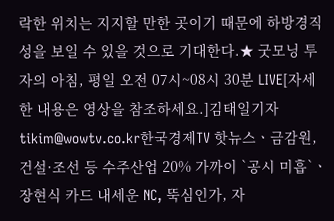락한 위치는 지지할 만한 곳이기 때문에 하방경직성을 보일 수 있을 것으로 기대한다.★ 굿모닝 투자의 아침, 평일 오전 07시~08시 30분 LIVE[자세한 내용은 영상을 참조하세요.]김태일기자 tikim@wowtv.co.kr한국경제TV 핫뉴스ㆍ금감원, 건설·조선 등 수주산업 20% 가까이 `공시 미흡`ㆍ장현식 카드 내세운 NC, 뚝심인가, 자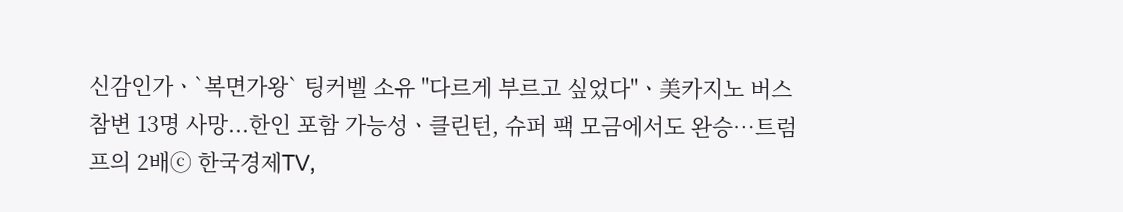신감인가ㆍ`복면가왕` 팅커벨 소유 "다르게 부르고 싶었다"ㆍ美카지노 버스 참변 13명 사망...한인 포함 가능성ㆍ클린턴, 슈퍼 팩 모금에서도 완승…트럼프의 2배ⓒ 한국경제TV,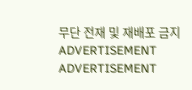무단 전재 및 재배포 금지
ADVERTISEMENT
ADVERTISEMENT